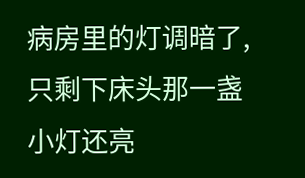病房里的灯调暗了,只剩下床头那一盏小灯还亮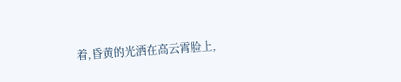着,昏黄的光洒在高云霄脸上,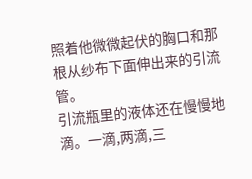照着他微微起伏的胸口和那根从纱布下面伸出来的引流管。
引流瓶里的液体还在慢慢地滴。一滴,两滴,三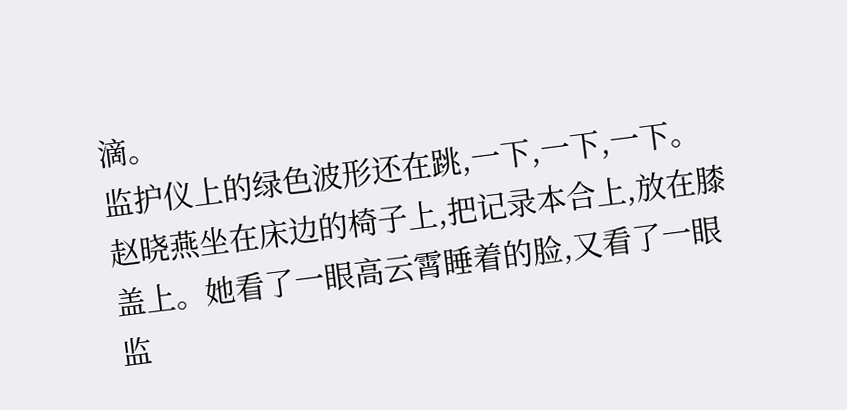滴。
监护仪上的绿色波形还在跳,一下,一下,一下。
赵晓燕坐在床边的椅子上,把记录本合上,放在膝盖上。她看了一眼高云霄睡着的脸,又看了一眼监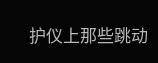护仪上那些跳动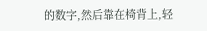的数字,然后靠在椅背上,轻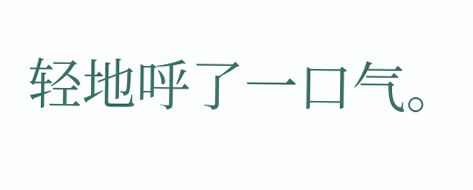轻地呼了一口气。